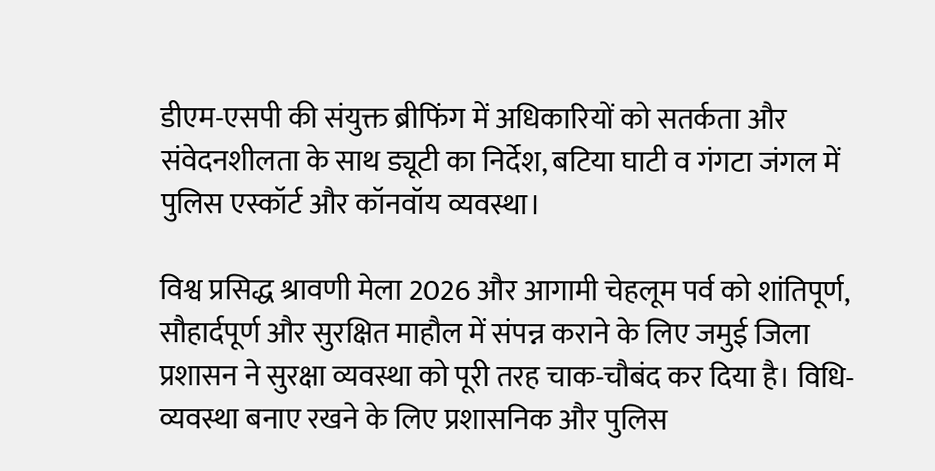डीएम-एसपी की संयुक्त ब्रीफिंग में अधिकारियों को सतर्कता और संवेदनशीलता के साथ ड्यूटी का निर्देश, बटिया घाटी व गंगटा जंगल में पुलिस एस्कॉर्ट और कॉनवॉय व्यवस्था।

विश्व प्रसिद्ध श्रावणी मेला 2026 और आगामी चेहलूम पर्व को शांतिपूर्ण, सौहार्दपूर्ण और सुरक्षित माहौल में संपन्न कराने के लिए जमुई जिला प्रशासन ने सुरक्षा व्यवस्था को पूरी तरह चाक-चौबंद कर दिया है। विधि-व्यवस्था बनाए रखने के लिए प्रशासनिक और पुलिस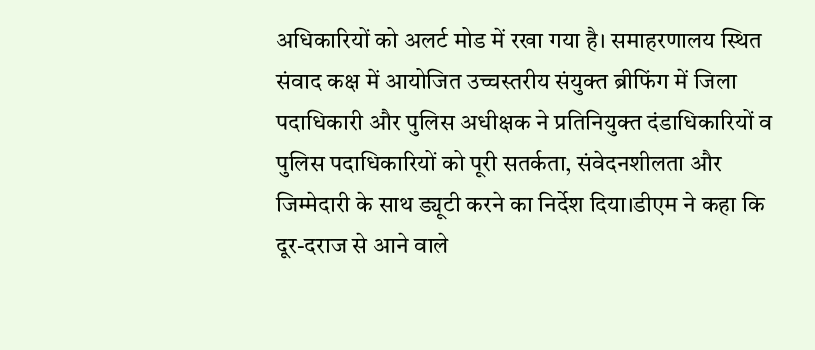अधिकारियों को अलर्ट मोड में रखा गया है। समाहरणालय स्थित संवाद कक्ष में आयोजित उच्चस्तरीय संयुक्त ब्रीफिंग में जिला पदाधिकारी और पुलिस अधीक्षक ने प्रतिनियुक्त दंडाधिकारियों व पुलिस पदाधिकारियों को पूरी सतर्कता, संवेदनशीलता और जिम्मेदारी के साथ ड्यूटी करने का निर्देश दिया।डीएम ने कहा कि दूर-दराज से आने वाले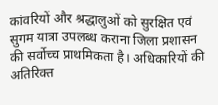कांवरियों और श्रद्धालुओं को सुरक्षित एवं सुगम यात्रा उपलब्ध कराना जिला प्रशासन की सर्वोच्च प्राथमिकता है। अधिकारियों की अतिरिक्त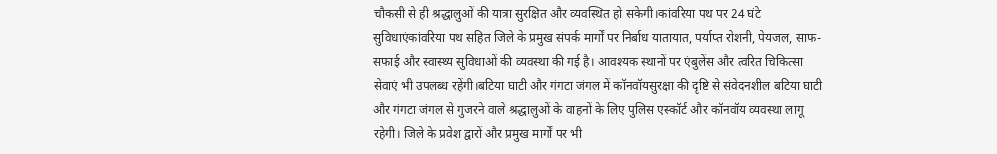चौकसी से ही श्रद्धालुओं की यात्रा सुरक्षित और व्यवस्थित हो सकेगी।कांवरिया पथ पर 24 घंटे सुविधाएंकांवरिया पथ सहित जिले के प्रमुख संपर्क मार्गों पर निर्बाध यातायात, पर्याप्त रोशनी, पेयजल, साफ-सफाई और स्वास्थ्य सुविधाओं की व्यवस्था की गई है। आवश्यक स्थानों पर एंबुलेंस और त्वरित चिकित्सा सेवाएं भी उपलब्ध रहेंगी।बटिया घाटी और गंगटा जंगल में कॉनवॉयसुरक्षा की दृष्टि से संवेदनशील बटिया घाटी और गंगटा जंगल से गुजरने वाले श्रद्धालुओं के वाहनों के लिए पुलिस एस्कॉर्ट और कॉनवॉय व्यवस्था लागू रहेगी। जिले के प्रवेश द्वारों और प्रमुख मार्गों पर भी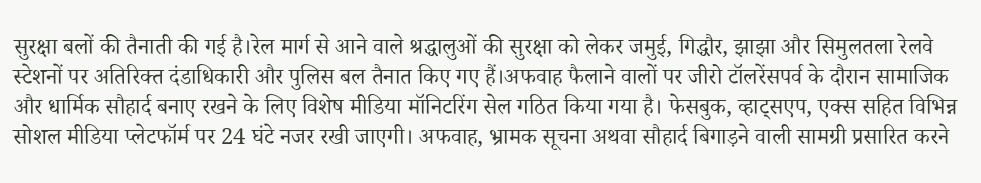सुरक्षा बलों की तैनाती की गई है।रेल मार्ग से आने वाले श्रद्धालुओं की सुरक्षा को लेकर जमुई, गिद्धौर, झाझा और सिमुलतला रेलवे स्टेशनों पर अतिरिक्त दंडाधिकारी और पुलिस बल तैनात किए गए हैं।अफवाह फैलाने वालों पर जीरो टॉलरेंसपर्व के दौरान सामाजिक और धार्मिक सौहार्द बनाए रखने के लिए विशेष मीडिया मॉनिटरिंग सेल गठित किया गया है। फेसबुक, व्हाट्सएप, एक्स सहित विभिन्न सोशल मीडिया प्लेटफॉर्म पर 24 घंटे नजर रखी जाएगी। अफवाह, भ्रामक सूचना अथवा सौहार्द बिगाड़ने वाली सामग्री प्रसारित करने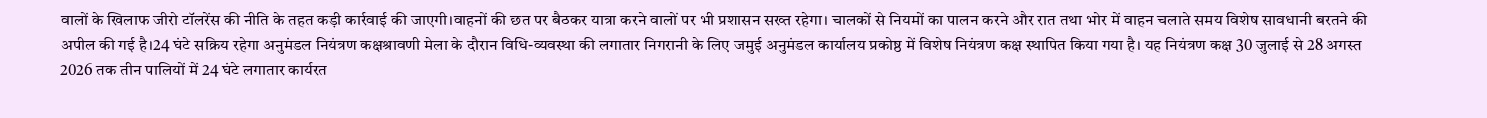वालों के खिलाफ जीरो टॉलरेंस की नीति के तहत कड़ी कार्रवाई की जाएगी।वाहनों की छत पर बैठकर यात्रा करने वालों पर भी प्रशासन सख्त रहेगा। चालकों से नियमों का पालन करने और रात तथा भोर में वाहन चलाते समय विशेष सावधानी बरतने की अपील की गई है।24 घंटे सक्रिय रहेगा अनुमंडल नियंत्रण कक्षश्रावणी मेला के दौरान विधि-व्यवस्था की लगातार निगरानी के लिए जमुई अनुमंडल कार्यालय प्रकोष्ठ में विशेष नियंत्रण कक्ष स्थापित किया गया है। यह नियंत्रण कक्ष 30 जुलाई से 28 अगस्त 2026 तक तीन पालियों में 24 घंटे लगातार कार्यरत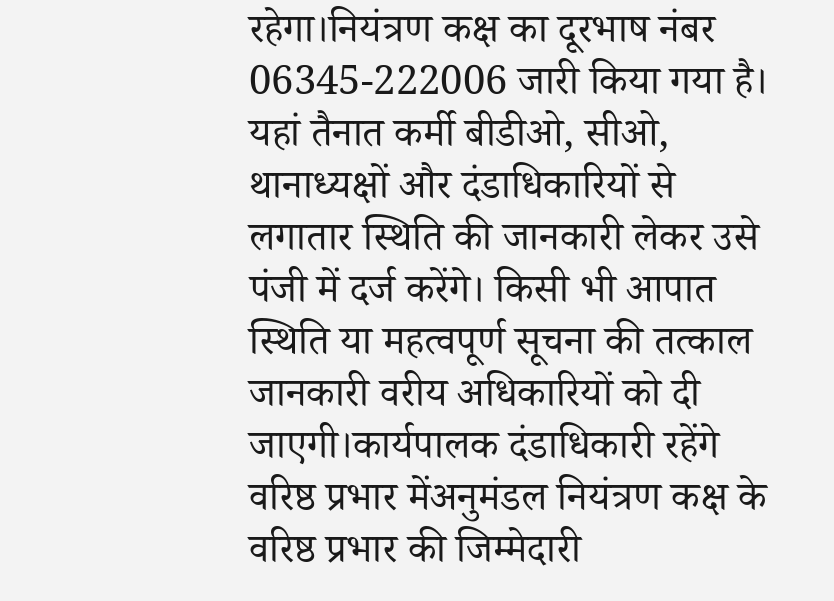रहेगा।नियंत्रण कक्ष का दूरभाष नंबर 06345-222006 जारी किया गया है। यहां तैनात कर्मी बीडीओ, सीओ, थानाध्यक्षों और दंडाधिकारियों से लगातार स्थिति की जानकारी लेकर उसे पंजी में दर्ज करेंगे। किसी भी आपात स्थिति या महत्वपूर्ण सूचना की तत्काल जानकारी वरीय अधिकारियों को दी जाएगी।कार्यपालक दंडाधिकारी रहेंगे वरिष्ठ प्रभार मेंअनुमंडल नियंत्रण कक्ष के वरिष्ठ प्रभार की जिम्मेदारी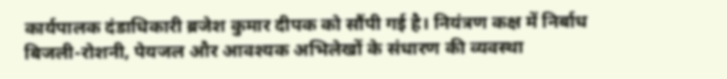कार्यपालक दंडाधिकारी ब्रजेश कुमार दीपक को सौंपी गई है। नियंत्रण कक्ष में निर्बाध बिजली-रोशनी, पेयजल और आवश्यक अभिलेखों के संधारण की व्यवस्था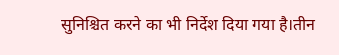सुनिश्चित करने का भी निर्देश दिया गया है।तीन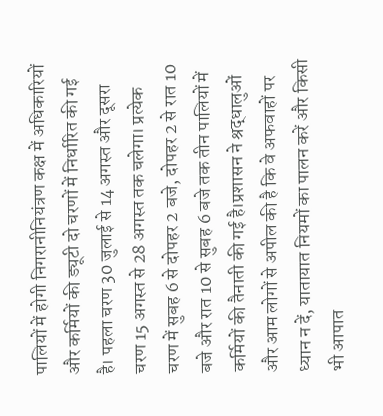पालियों में होगी निगरानीनियंत्रण कक्ष में अधिकारियों और कर्मियों की ड्यूटी दो चरणों में निर्धारित की गई है। पहला चरण 30 जुलाई से 14 अगस्त और दूसरा चरण 15 अगस्त से 28 अगस्त तक चलेगा। प्रत्येक चरण में सुबह 6 से दोपहर 2 बजे, दोपहर 2 से रात 10 बजे और रात 10 से सुबह 6 बजे तक तीन पालियों में कर्मियों की तैनाती की गई है।प्रशासन ने श्रद्धालुओं और आम लोगों से अपील की है कि वे अफवाहों पर ध्यान न दें, यातायात नियमों का पालन करें और किसी भी आपात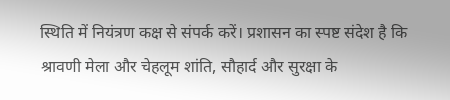स्थिति में नियंत्रण कक्ष से संपर्क करें। प्रशासन का स्पष्ट संदेश है कि श्रावणी मेला और चेहलूम शांति, सौहार्द और सुरक्षा के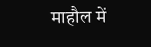माहौल में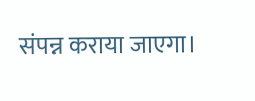संपन्न कराया जाएगा।